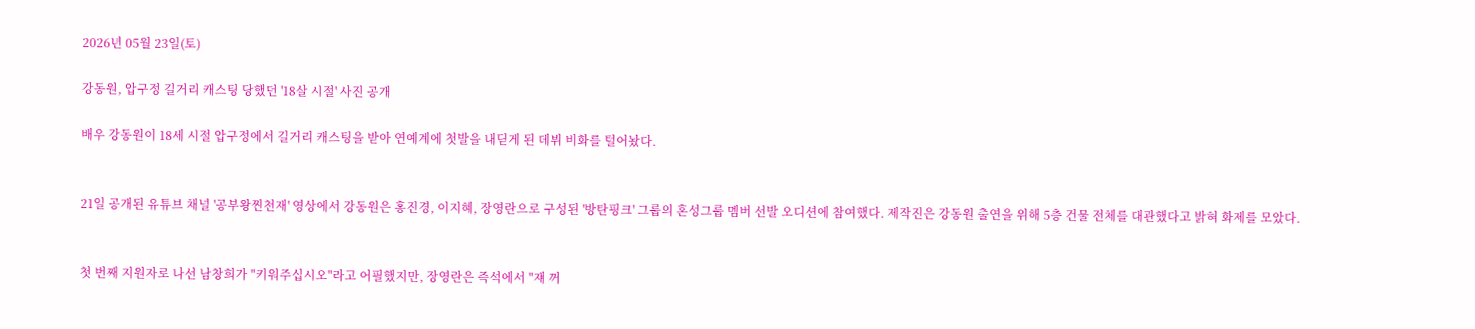2026년 05월 23일(토)

강동원, 압구정 길거리 캐스팅 당했던 '18살 시절' 사진 공개

배우 강동원이 18세 시절 압구정에서 길거리 캐스팅을 받아 연예계에 첫발을 내딛게 된 데뷔 비화를 털어놨다.


21일 공개된 유튜브 채널 '공부왕찐천재' 영상에서 강동원은 홍진경, 이지혜, 장영란으로 구성된 '방탄핑크' 그룹의 혼성그룹 멤버 선발 오디션에 참여했다. 제작진은 강동원 출연을 위해 5층 건물 전체를 대관했다고 밝혀 화제를 모았다.


첫 번째 지원자로 나선 남창희가 "키워주십시오"라고 어필했지만, 장영란은 즉석에서 "쟤 꺼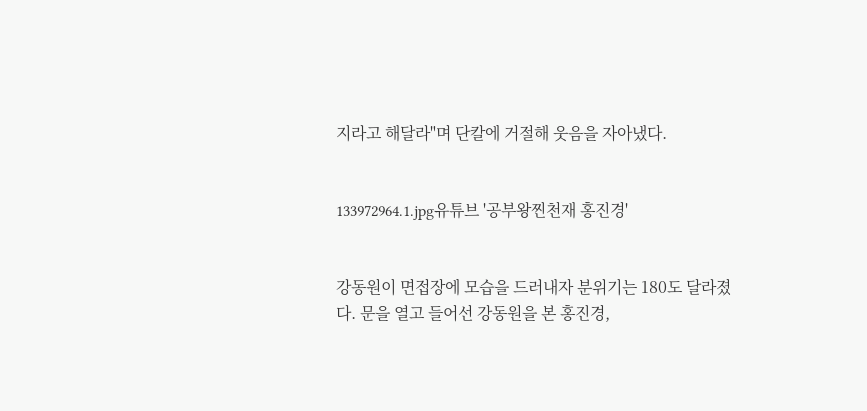지라고 해달라"며 단칼에 거절해 웃음을 자아냈다.


133972964.1.jpg유튜브 '공부왕찐천재 홍진경'


강동원이 면접장에 모습을 드러내자 분위기는 180도 달라졌다. 문을 열고 들어선 강동원을 본 홍진경,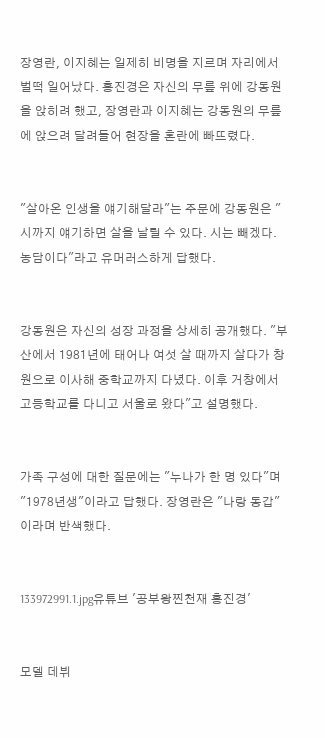장영란, 이지혜는 일제히 비명을 지르며 자리에서 벌떡 일어났다. 홍진경은 자신의 무릎 위에 강동원을 앉히려 했고, 장영란과 이지혜는 강동원의 무릎에 앉으려 달려들어 현장을 혼란에 빠뜨렸다.


"살아온 인생을 얘기해달라"는 주문에 강동원은 "시까지 얘기하면 살을 날릴 수 있다. 시는 빼겠다. 농담이다"라고 유머러스하게 답했다.


강동원은 자신의 성장 과정을 상세히 공개했다. "부산에서 1981년에 태어나 여섯 살 때까지 살다가 창원으로 이사해 중학교까지 다녔다. 이후 거창에서 고등학교를 다니고 서울로 왔다"고 설명했다.


가족 구성에 대한 질문에는 "누나가 한 명 있다"며 "1978년생"이라고 답했다. 장영란은 "나랑 동갑"이라며 반색했다.


133972991.1.jpg유튜브 '공부왕찐천재 홍진경'


모델 데뷔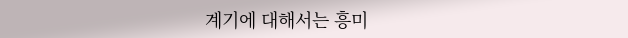계기에 대해서는 흥미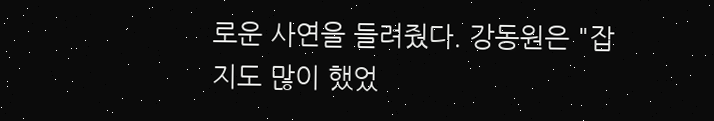로운 사연을 들려줬다. 강동원은 "잡지도 많이 했었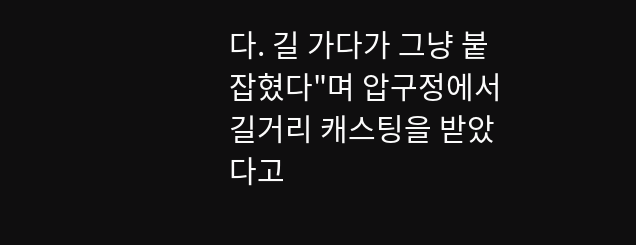다. 길 가다가 그냥 붙잡혔다"며 압구정에서 길거리 캐스팅을 받았다고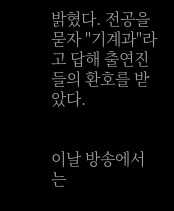밝혔다. 전공을 묻자 "기계과"라고 답해 출연진들의 환호를 받았다.


이날 방송에서는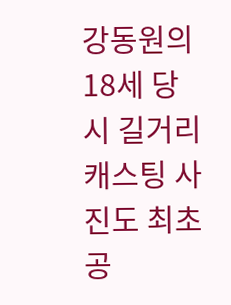강동원의 18세 당시 길거리 캐스팅 사진도 최초 공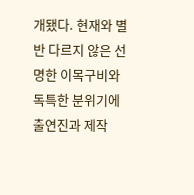개됐다. 현재와 별반 다르지 않은 선명한 이목구비와 독특한 분위기에 출연진과 제작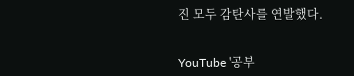진 모두 감탄사를 연발했다.


YouTube '공부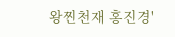왕찐천재 홍진경'